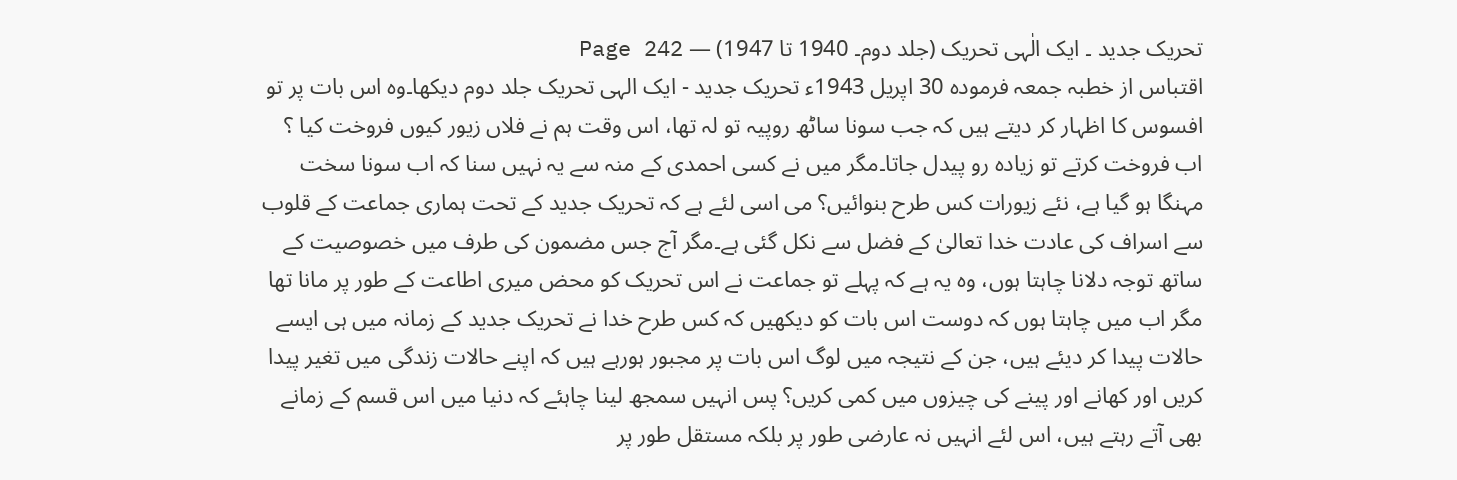تحریک جدید ۔ ایک الٰہی تحریک (جلد دوم۔ 1940 تا 1947) — Page 242
اقتباس از خطبہ جمعہ فرموده 30 اپریل 1943ء تحریک جدید - ایک الہی تحریک جلد دوم دیکھا۔وہ اس بات پر تو افسوس کا اظہار کر دیتے ہیں کہ جب سونا ساٹھ روپیہ تو لہ تھا، اس وقت ہم نے فلاں زیور کیوں فروخت کیا ؟ اب فروخت کرتے تو زیادہ رو پیدل جاتا۔مگر میں نے کسی احمدی کے منہ سے یہ نہیں سنا کہ اب سونا سخت مہنگا ہو گیا ہے، نئے زیورات کس طرح بنوائیں؟ می اسی لئے ہے کہ تحریک جدید کے تحت ہماری جماعت کے قلوب سے اسراف کی عادت خدا تعالیٰ کے فضل سے نکل گئی ہے۔مگر آج جس مضمون کی طرف میں خصوصیت کے ساتھ توجہ دلانا چاہتا ہوں، وہ یہ ہے کہ پہلے تو جماعت نے اس تحریک کو محض میری اطاعت کے طور پر مانا تھا مگر اب میں چاہتا ہوں کہ دوست اس بات کو دیکھیں کہ کس طرح خدا نے تحریک جدید کے زمانہ میں ہی ایسے حالات پیدا کر دیئے ہیں، جن کے نتیجہ میں لوگ اس بات پر مجبور ہورہے ہیں کہ اپنے حالات زندگی میں تغیر پیدا کریں اور کھانے اور پینے کی چیزوں میں کمی کریں؟ پس انہیں سمجھ لینا چاہئے کہ دنیا میں اس قسم کے زمانے بھی آتے رہتے ہیں، اس لئے انہیں نہ عارضی طور پر بلکہ مستقل طور پر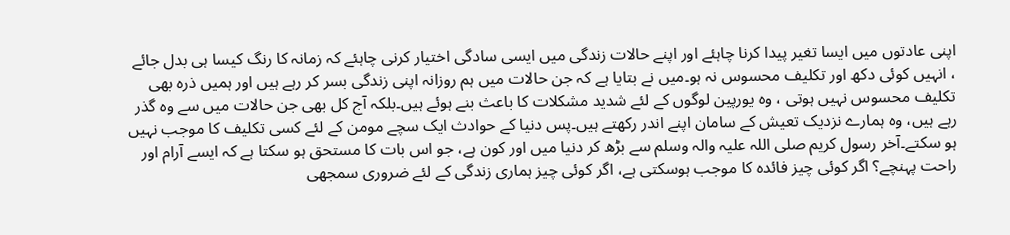اپنی عادتوں میں ایسا تغیر پیدا کرنا چاہئے اور اپنے حالات زندگی میں ایسی سادگی اختیار کرنی چاہئے کہ زمانہ کا رنگ کیسا ہی بدل جائے ، انہیں کوئی دکھ اور تکلیف محسوس نہ ہو۔میں نے بتایا ہے کہ جن حالات میں ہم روزانہ اپنی زندگی بسر کر رہے ہیں اور ہمیں ذرہ بھی تکلیف محسوس نہیں ہوتی ، وہ یورپین لوگوں کے لئے شدید مشکلات کا باعث بنے ہوئے ہیں۔بلکہ آج کل بھی جن حالات میں سے وہ گذر رہے ہیں، وہ ہمارے نزدیک تعیش کے سامان اپنے اندر رکھتے ہیں۔پس دنیا کے حوادث ایک سچے مومن کے لئے کسی تکلیف کا موجب نہیں ہو سکتے۔آخر رسول کریم صلی اللہ علیہ والہ وسلم سے بڑھ کر دنیا میں اور کون ہے، جو اس بات کا مستحق ہو سکتا ہے کہ ایسے آرام اور راحت پہنچے؟ اگر کوئی چیز فائدہ کا موجب ہوسکتی ہے، اگر کوئی چیز ہماری زندگی کے لئے ضروری سمجھی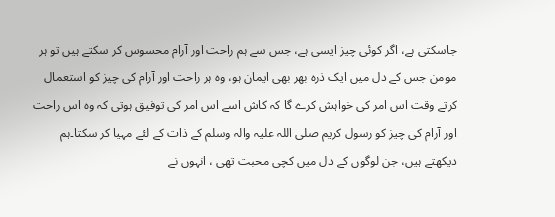جاسکتی ہے، اگر کوئی چیز ایسی ہے، جس سے ہم راحت اور آرام محسوس کر سکتے ہیں تو ہر مومن جس کے دل میں ایک ذرہ بھر بھی ایمان ہو، وہ ہر راحت اور آرام کی چیز کو استعمال کرتے وقت اس امر کی خواہش کرے گا کہ کاش اسے اس امر کی توفیق ہوتی کہ وہ اس راحت اور آرام کی چیز کو رسول کریم صلی اللہ علیہ والہ وسلم کے ذات کے لئے مہیا کر سکتا۔ہم دیکھتے ہیں، جن لوگوں کے دل میں کچی محبت تھی ، انہوں نے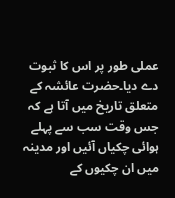عملی طور پر اس کا ثبوت دے دیا۔حضرت عائشہ کے متعلق تاریخ میں آتا ہے کہ جس وقت سب سے پہلے ہوائی چکیاں آئیں اور مدینہ میں ان چکیوں کے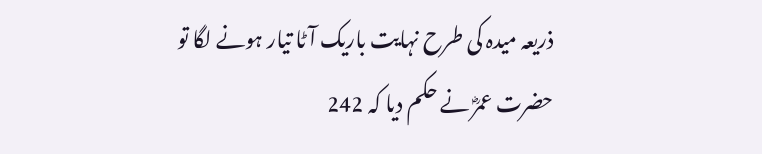ذریعہ میدہ کی طرح نہایت باریک آٹا تیار ہونے لگا تو حضرت عمرؓ نے حکم دیا کہ 242